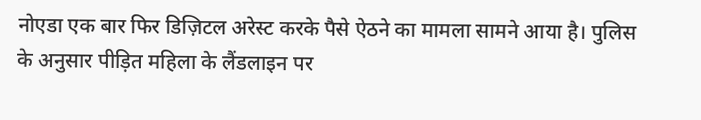नोएडा एक बार फिर डिज़िटल अरेस्ट करके पैसे ऐठने का मामला सामने आया है। पुलिस के अनुसार पीड़ित महिला के लैंडलाइन पर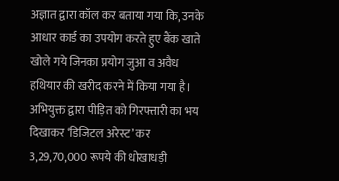अज्ञात द्वारा कॉल कर बताया गया कि, उनके आधार कार्ड का उपयोग करते हुए बैंक खाते खोले गये जिनका प्रयोग जुआ व अवैध हथियार की खरीद करने में किया गया है। अभियुक्त द्वारा पीड़ित को गिरफ्तारी का भय दिखाकर ‘डिजिटल अरेस्ट’ कर 3,29,70,000 रूपये की धोखाधड़ी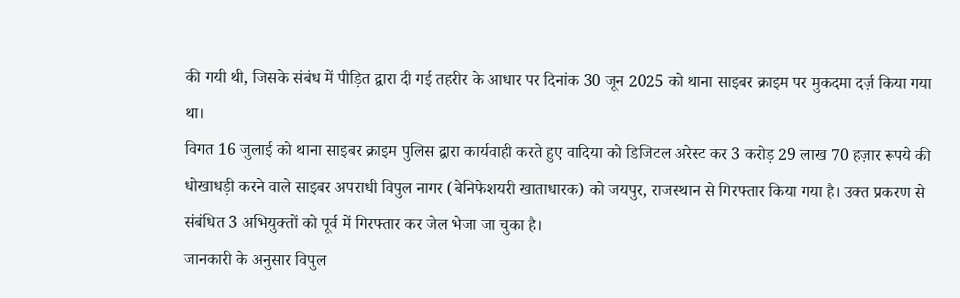की गयी थी, जिसके संबंध में पीड़ित द्वारा दी गई तहरीर के आधार पर दिनांक 30 जून 2025 को थाना साइबर क्राइम पर मुकदमा दर्ज़ किया गया था।
विगत 16 जुलाई को थाना साइबर क्राइम पुलिस द्वारा कार्यवाही करते हुए वादिया को डिजिटल अरेस्ट कर 3 करोड़ 29 लाख 70 हज़ार रूपये की धोखाधड़ी करने वाले साइबर अपराधी विपुल नागर (बेनिफेशयरी खाताधारक) को जयपुर, राजस्थान से गिरफ्तार किया गया है। उक्त प्रकरण से संबंधित 3 अभियुक्तों को पूर्व में गिरफ्तार कर जेल भेजा जा चुका है।
जानकारी के अनुसार विपुल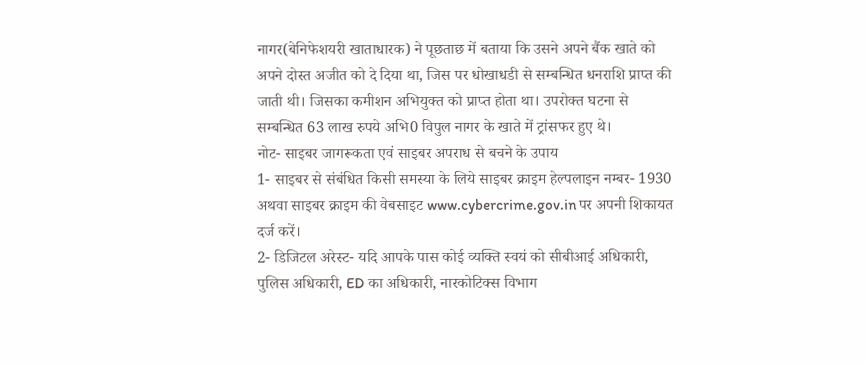नागर(बेनिफेशयरी खाताधारक) ने पूछताछ में बताया कि उसने अपने बैंक खाते को अपने दोस्त अजीत को दे दिया था, जिस पर धोखाधडी से सम्बन्धित धनराशि प्राप्त की जाती थी। जिसका कमीशन अभियुक्त को प्राप्त होता था। उपरोक्त घटना से सम्बन्धित 63 लाख रुपये अभि0 विपुल नागर के खाते में ट्रांसफर हुए थे।
नोट- साइबर जागरूकता एवं साइबर अपराध से बचने के उपाय
1- साइबर से संबंधित किसी समस्या के लिये साइबर क्राइम हेल्पलाइन नम्बर- 1930 अथवा साइबर क्राइम की वेबसाइट www.cybercrime.gov.in पर अपनी शिकायत दर्ज करें।
2- डिजिटल अरेस्ट- यदि आपके पास कोई व्यक्ति स्वयं को सीबीआई अधिकारी, पुलिस अधिकारी, ED का अधिकारी, नारकोटिक्स विभाग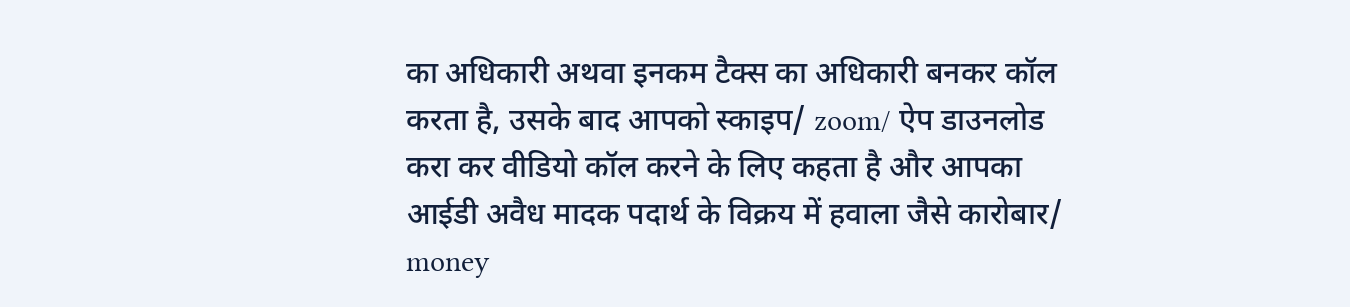का अधिकारी अथवा इनकम टैक्स का अधिकारी बनकर कॉल करता है, उसके बाद आपको स्काइप/ zoom/ ऐप डाउनलोड करा कर वीडियो कॉल करने के लिए कहता है और आपका आईडी अवैध मादक पदार्थ के विक्रय में हवाला जैसे कारोबार/ money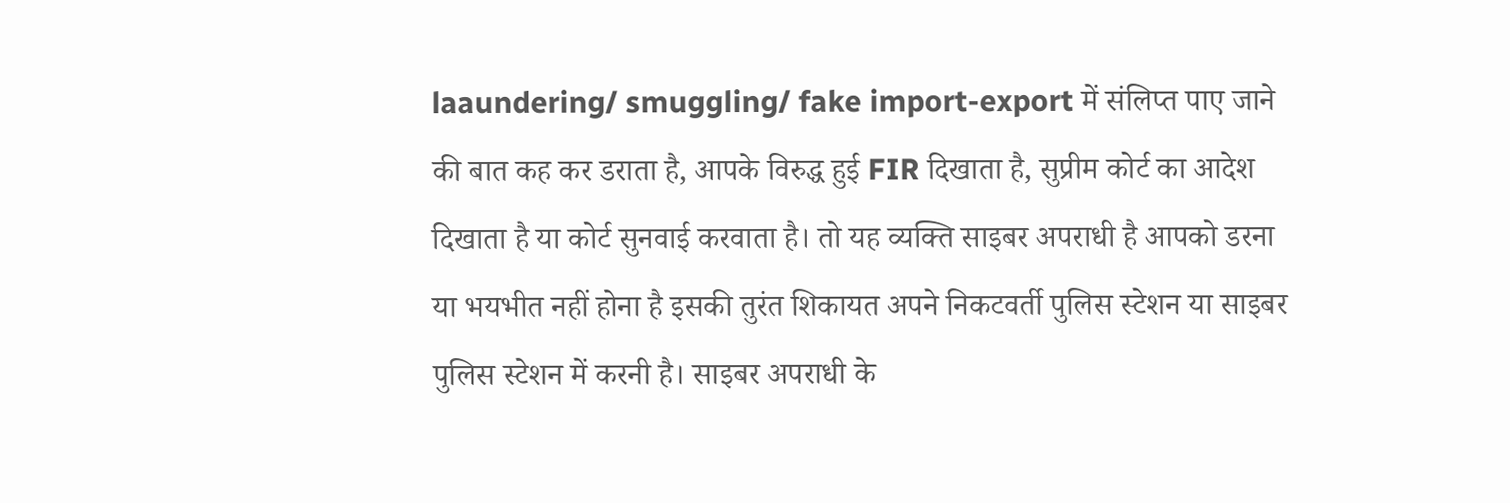laaundering/ smuggling/ fake import-export में संलिप्त पाए जाने की बात कह कर डराता है, आपके विरुद्ध हुई FIR दिखाता है, सुप्रीम कोर्ट का आदेश दिखाता है या कोर्ट सुनवाई करवाता है। तो यह व्यक्ति साइबर अपराधी है आपको डरना या भयभीत नहीं होना है इसकी तुरंत शिकायत अपने निकटवर्ती पुलिस स्टेशन या साइबर पुलिस स्टेशन में करनी है। साइबर अपराधी के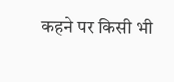कहने पर किसी भी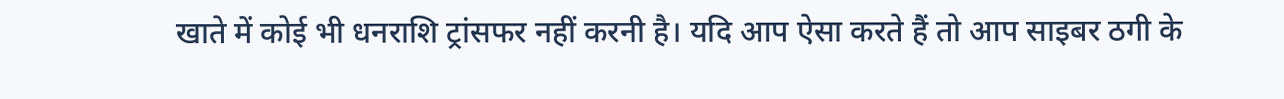खाते में कोई भी धनराशि ट्रांसफर नहीं करनी है। यदि आप ऐसा करते हैं तो आप साइबर ठगी के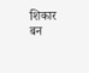शिकार बन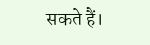सकते हैं।